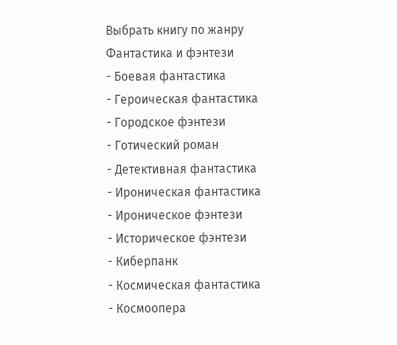Выбрать книгу по жанру
Фантастика и фэнтези
- Боевая фантастика
- Героическая фантастика
- Городское фэнтези
- Готический роман
- Детективная фантастика
- Ироническая фантастика
- Ироническое фэнтези
- Историческое фэнтези
- Киберпанк
- Космическая фантастика
- Космоопера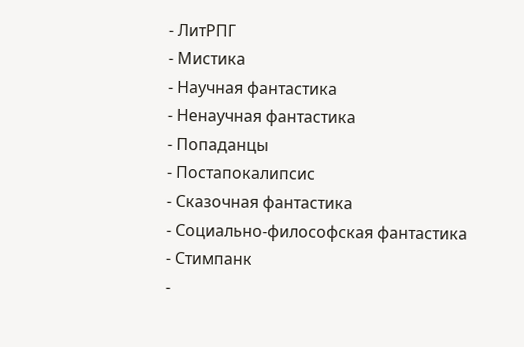- ЛитРПГ
- Мистика
- Научная фантастика
- Ненаучная фантастика
- Попаданцы
- Постапокалипсис
- Сказочная фантастика
- Социально-философская фантастика
- Стимпанк
-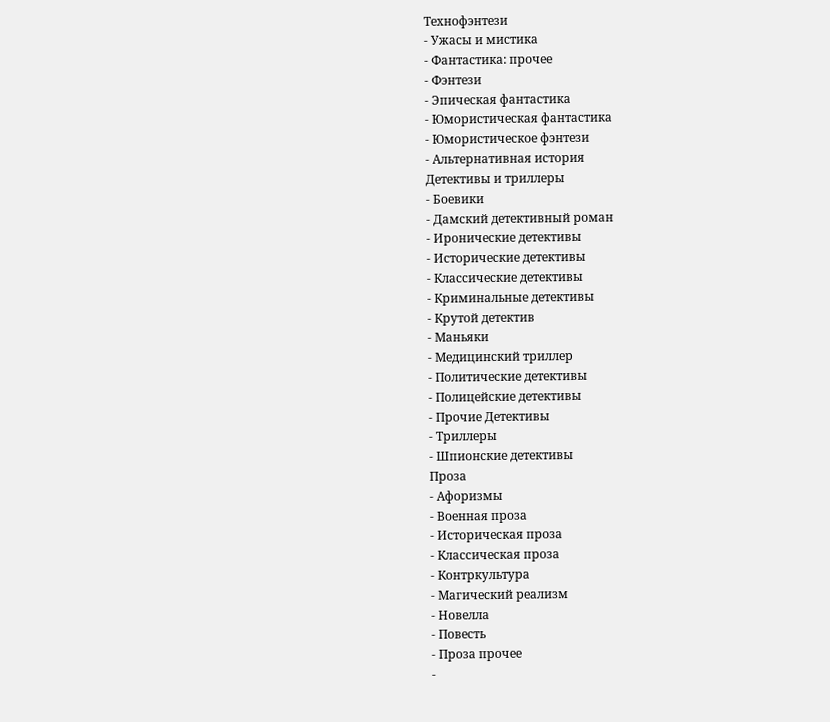Технофэнтези
- Ужасы и мистика
- Фантастика: прочее
- Фэнтези
- Эпическая фантастика
- Юмористическая фантастика
- Юмористическое фэнтези
- Альтернативная история
Детективы и триллеры
- Боевики
- Дамский детективный роман
- Иронические детективы
- Исторические детективы
- Классические детективы
- Криминальные детективы
- Крутой детектив
- Маньяки
- Медицинский триллер
- Политические детективы
- Полицейские детективы
- Прочие Детективы
- Триллеры
- Шпионские детективы
Проза
- Афоризмы
- Военная проза
- Историческая проза
- Классическая проза
- Контркультура
- Магический реализм
- Новелла
- Повесть
- Проза прочее
-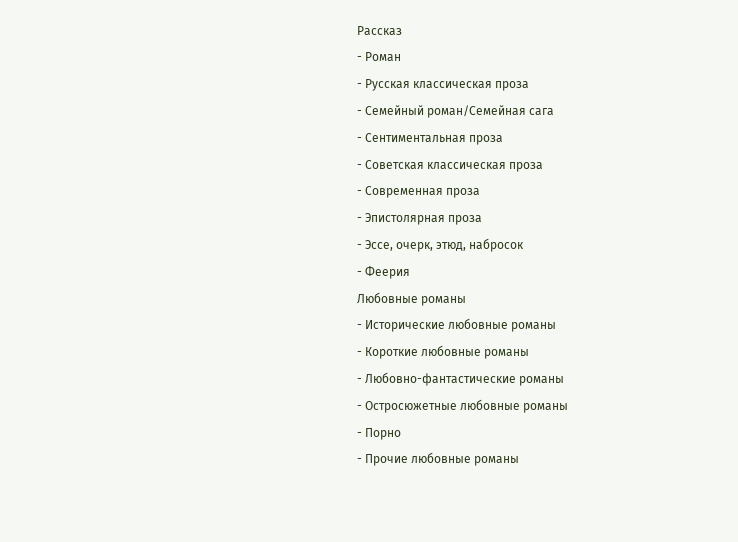Рассказ
- Роман
- Русская классическая проза
- Семейный роман/Семейная сага
- Сентиментальная проза
- Советская классическая проза
- Современная проза
- Эпистолярная проза
- Эссе, очерк, этюд, набросок
- Феерия
Любовные романы
- Исторические любовные романы
- Короткие любовные романы
- Любовно-фантастические романы
- Остросюжетные любовные романы
- Порно
- Прочие любовные романы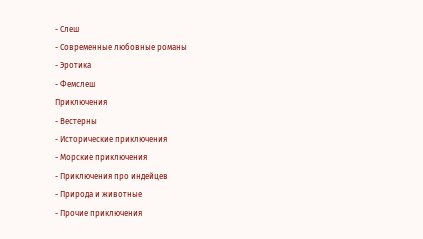- Слеш
- Современные любовные романы
- Эротика
- Фемслеш
Приключения
- Вестерны
- Исторические приключения
- Морские приключения
- Приключения про индейцев
- Природа и животные
- Прочие приключения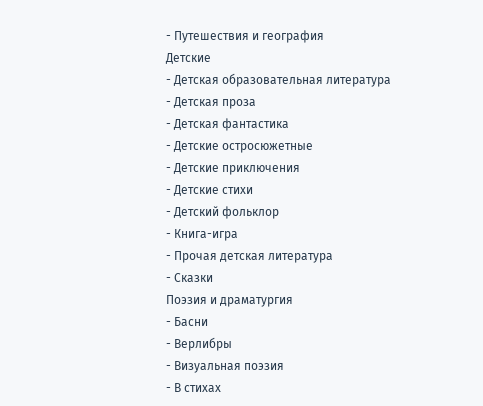- Путешествия и география
Детские
- Детская образовательная литература
- Детская проза
- Детская фантастика
- Детские остросюжетные
- Детские приключения
- Детские стихи
- Детский фольклор
- Книга-игра
- Прочая детская литература
- Сказки
Поэзия и драматургия
- Басни
- Верлибры
- Визуальная поэзия
- В стихах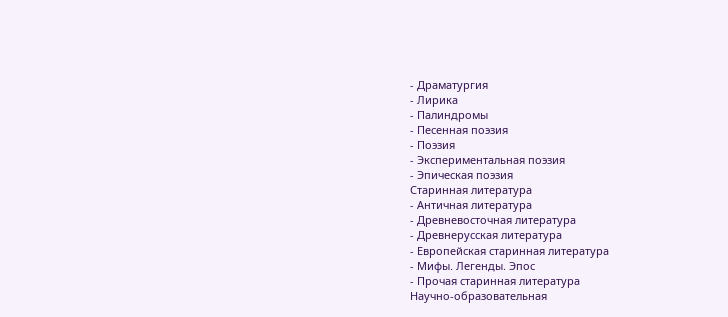- Драматургия
- Лирика
- Палиндромы
- Песенная поэзия
- Поэзия
- Экспериментальная поэзия
- Эпическая поэзия
Старинная литература
- Античная литература
- Древневосточная литература
- Древнерусская литература
- Европейская старинная литература
- Мифы. Легенды. Эпос
- Прочая старинная литература
Научно-образовательная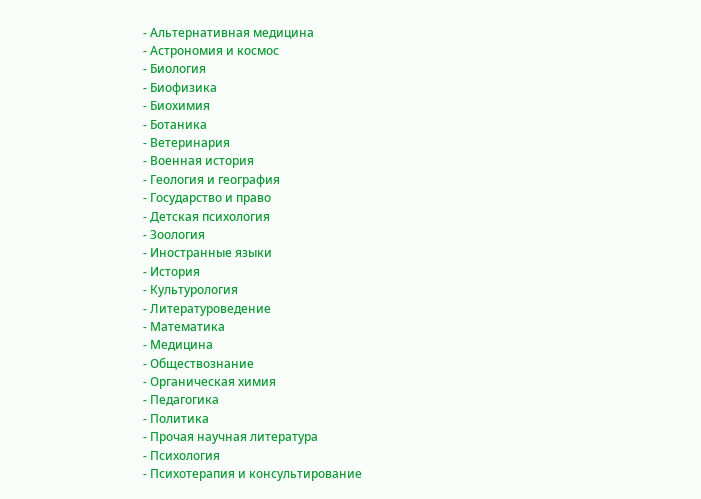- Альтернативная медицина
- Астрономия и космос
- Биология
- Биофизика
- Биохимия
- Ботаника
- Ветеринария
- Военная история
- Геология и география
- Государство и право
- Детская психология
- Зоология
- Иностранные языки
- История
- Культурология
- Литературоведение
- Математика
- Медицина
- Обществознание
- Органическая химия
- Педагогика
- Политика
- Прочая научная литература
- Психология
- Психотерапия и консультирование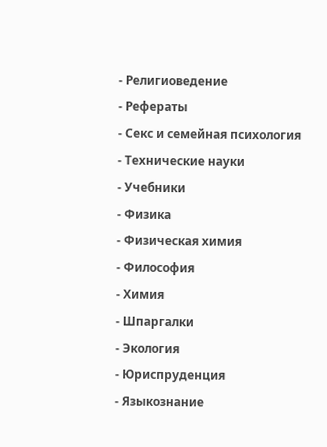- Религиоведение
- Рефераты
- Секс и семейная психология
- Технические науки
- Учебники
- Физика
- Физическая химия
- Философия
- Химия
- Шпаргалки
- Экология
- Юриспруденция
- Языкознание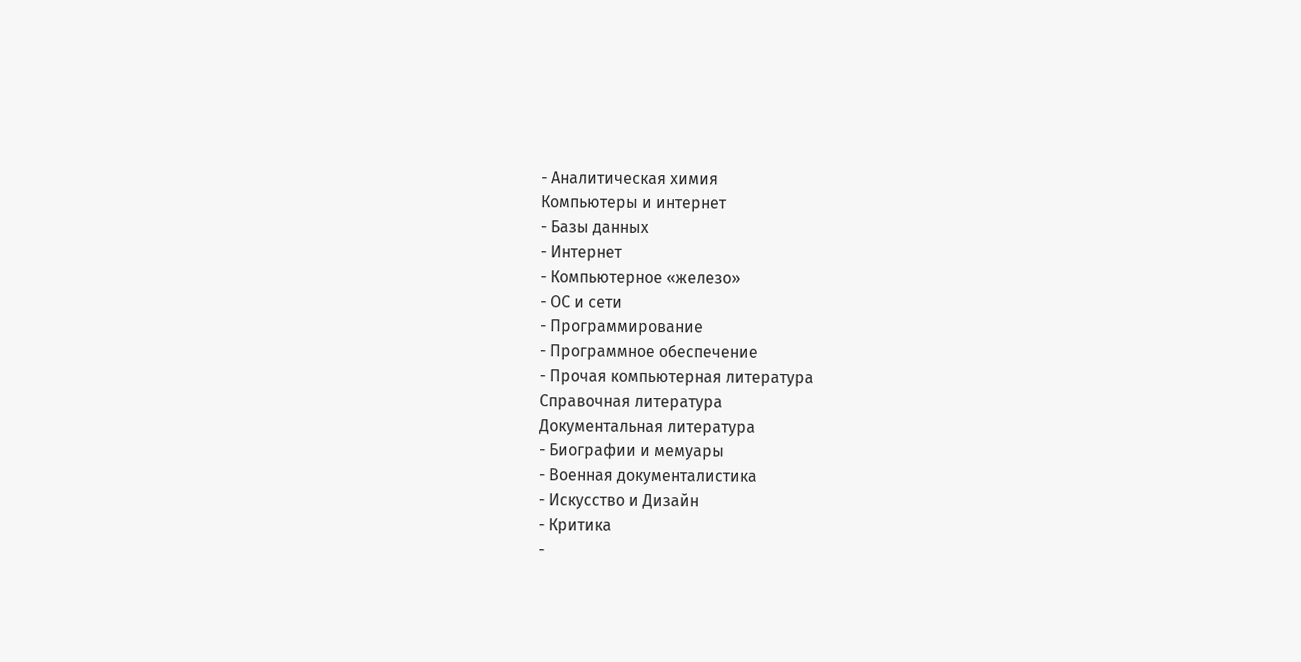- Аналитическая химия
Компьютеры и интернет
- Базы данных
- Интернет
- Компьютерное «железо»
- ОС и сети
- Программирование
- Программное обеспечение
- Прочая компьютерная литература
Справочная литература
Документальная литература
- Биографии и мемуары
- Военная документалистика
- Искусство и Дизайн
- Критика
-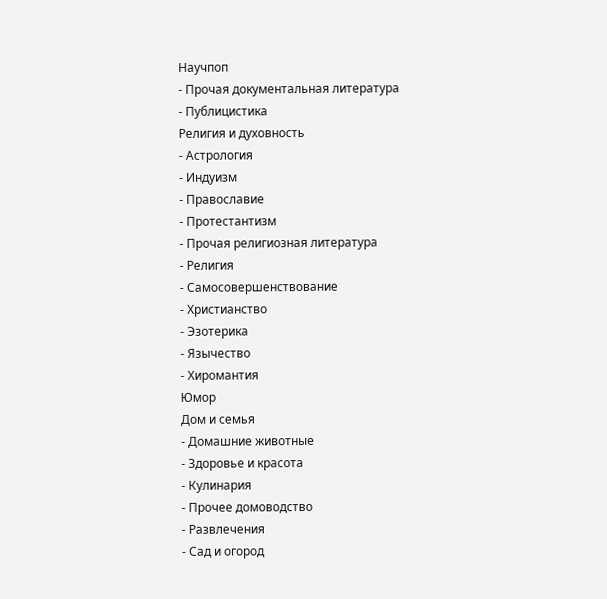Научпоп
- Прочая документальная литература
- Публицистика
Религия и духовность
- Астрология
- Индуизм
- Православие
- Протестантизм
- Прочая религиозная литература
- Религия
- Самосовершенствование
- Христианство
- Эзотерика
- Язычество
- Хиромантия
Юмор
Дом и семья
- Домашние животные
- Здоровье и красота
- Кулинария
- Прочее домоводство
- Развлечения
- Сад и огород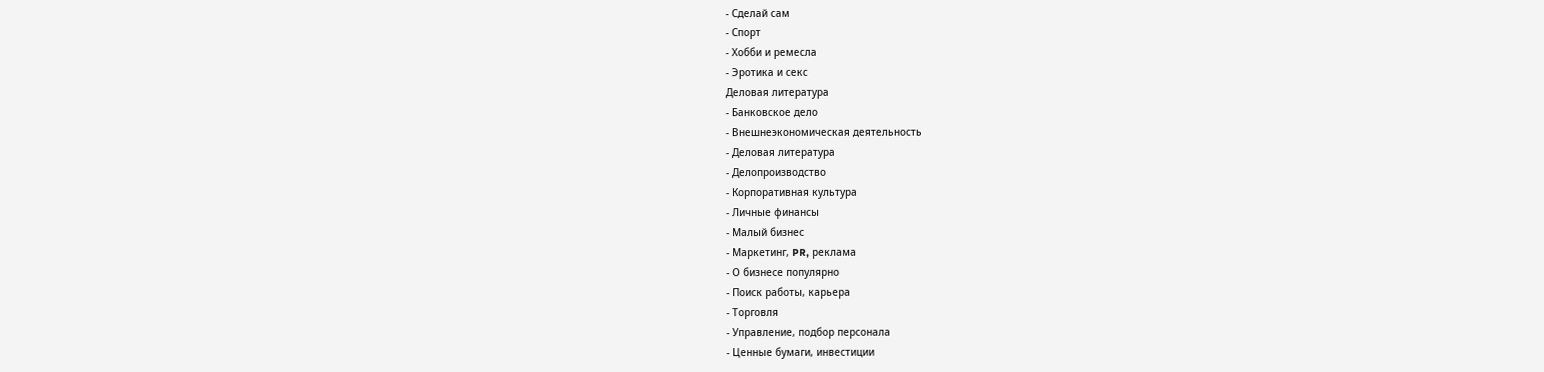- Сделай сам
- Спорт
- Хобби и ремесла
- Эротика и секс
Деловая литература
- Банковское дело
- Внешнеэкономическая деятельность
- Деловая литература
- Делопроизводство
- Корпоративная культура
- Личные финансы
- Малый бизнес
- Маркетинг, PR, реклама
- О бизнесе популярно
- Поиск работы, карьера
- Торговля
- Управление, подбор персонала
- Ценные бумаги, инвестиции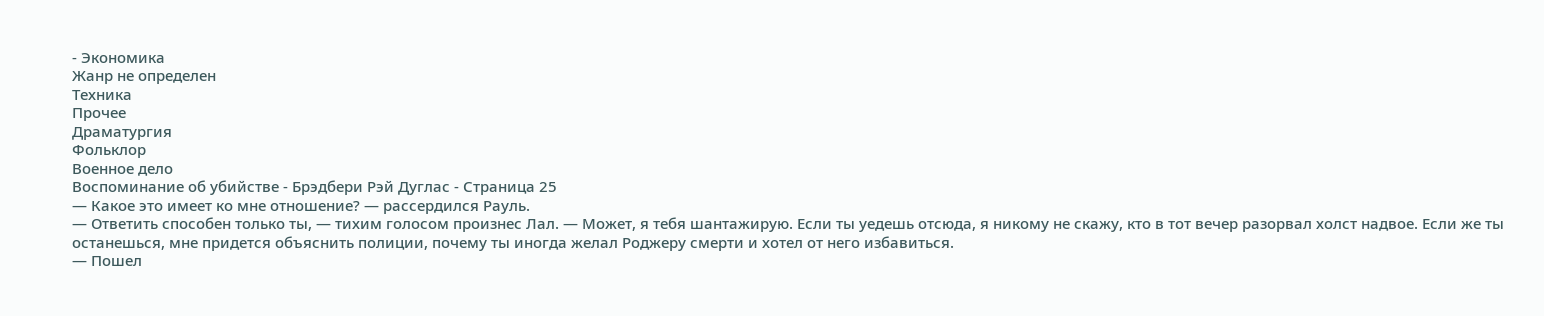- Экономика
Жанр не определен
Техника
Прочее
Драматургия
Фольклор
Военное дело
Воспоминание об убийстве - Брэдбери Рэй Дуглас - Страница 25
— Какое это имеет ко мне отношение? — рассердился Рауль.
— Ответить способен только ты, — тихим голосом произнес Лал. — Может, я тебя шантажирую. Если ты уедешь отсюда, я никому не скажу, кто в тот вечер разорвал холст надвое. Если же ты останешься, мне придется объяснить полиции, почему ты иногда желал Роджеру смерти и хотел от него избавиться.
— Пошел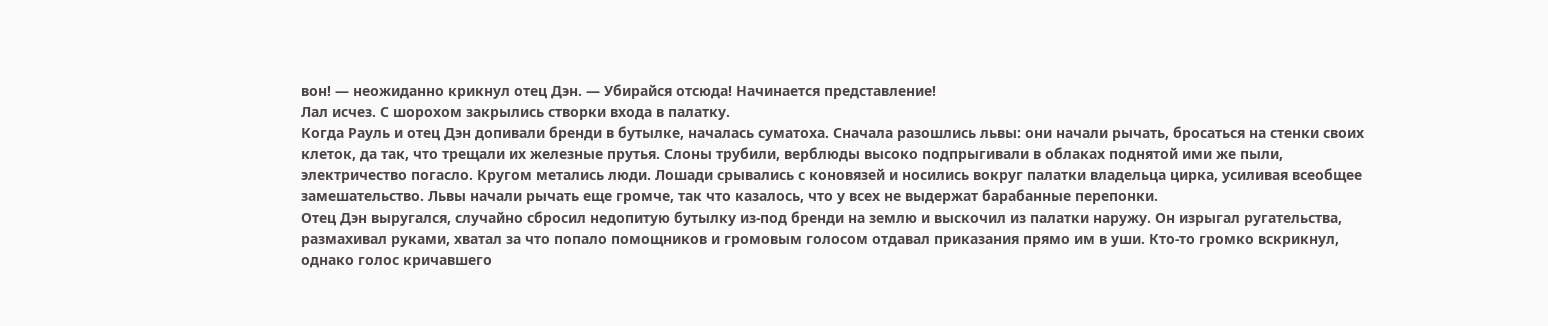вон! — неожиданно крикнул отец Дэн. — Убирайся отсюда! Начинается представление!
Лал исчез. С шорохом закрылись створки входа в палатку.
Когда Рауль и отец Дэн допивали бренди в бутылке, началась суматоха. Сначала разошлись львы: они начали рычать, бросаться на стенки своих клеток, да так, что трещали их железные прутья. Слоны трубили, верблюды высоко подпрыгивали в облаках поднятой ими же пыли, электричество погасло. Кругом метались люди. Лошади срывались с коновязей и носились вокруг палатки владельца цирка, усиливая всеобщее замешательство. Львы начали рычать еще громче, так что казалось, что у всех не выдержат барабанные перепонки.
Отец Дэн выругался, случайно сбросил недопитую бутылку из-под бренди на землю и выскочил из палатки наружу. Он изрыгал ругательства, размахивал руками, хватал за что попало помощников и громовым голосом отдавал приказания прямо им в уши. Кто-то громко вскрикнул, однако голос кричавшего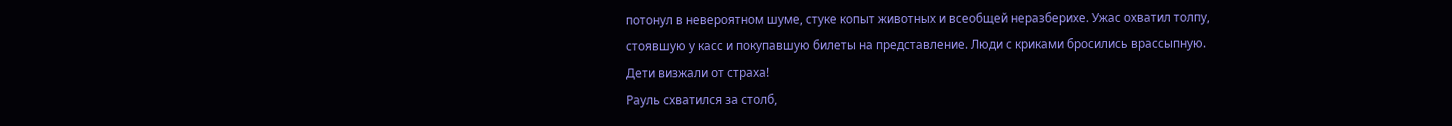потонул в невероятном шуме, стуке копыт животных и всеобщей неразберихе. Ужас охватил толпу, стоявшую у касс и покупавшую билеты на представление. Люди с криками бросились врассыпную. Дети визжали от страха!
Рауль схватился за столб,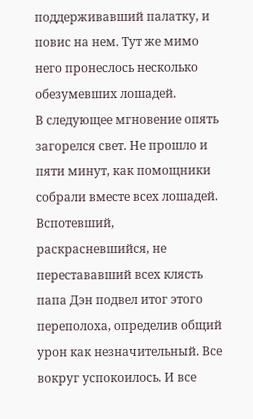поддерживавший палатку, и повис на нем. Тут же мимо него пронеслось несколько обезумевших лошадей.
В следующее мгновение опять загорелся свет. Не прошло и пяти минут, как помощники собрали вместе всех лошадей. Вспотевший, раскрасневшийся, не перестававший всех клясть папа Дэн подвел итог этого переполоха, определив общий урон как незначительный. Все вокруг успокоилось. И все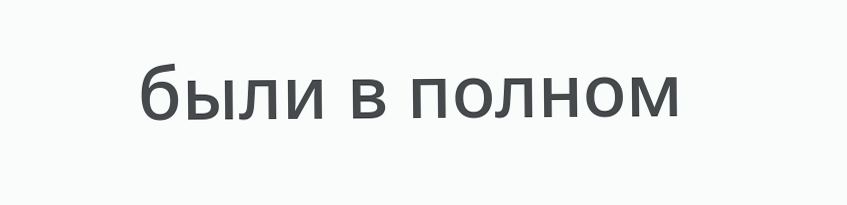были в полном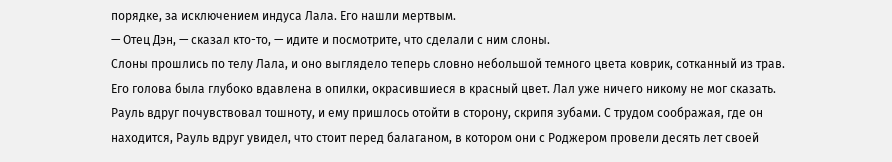порядке, за исключением индуса Лала. Его нашли мертвым.
— Отец Дэн, — сказал кто-то, — идите и посмотрите, что сделали с ним слоны.
Слоны прошлись по телу Лала, и оно выглядело теперь словно небольшой темного цвета коврик, сотканный из трав. Его голова была глубоко вдавлена в опилки, окрасившиеся в красный цвет. Лал уже ничего никому не мог сказать.
Рауль вдруг почувствовал тошноту, и ему пришлось отойти в сторону, скрипя зубами. С трудом соображая, где он находится, Рауль вдруг увидел, что стоит перед балаганом, в котором они с Роджером провели десять лет своей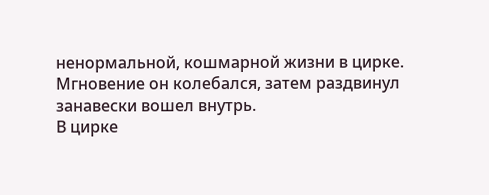ненормальной, кошмарной жизни в цирке.
Мгновение он колебался, затем раздвинул занавески вошел внутрь.
В цирке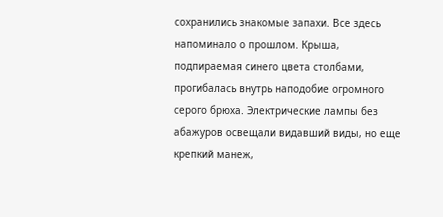сохранились знакомые запахи. Все здесь напоминало о прошлом. Крыша, подпираемая синего цвета столбами, прогибалась внутрь наподобие огромного серого брюха. Электрические лампы без абажуров освещали видавший виды, но еще крепкий манеж,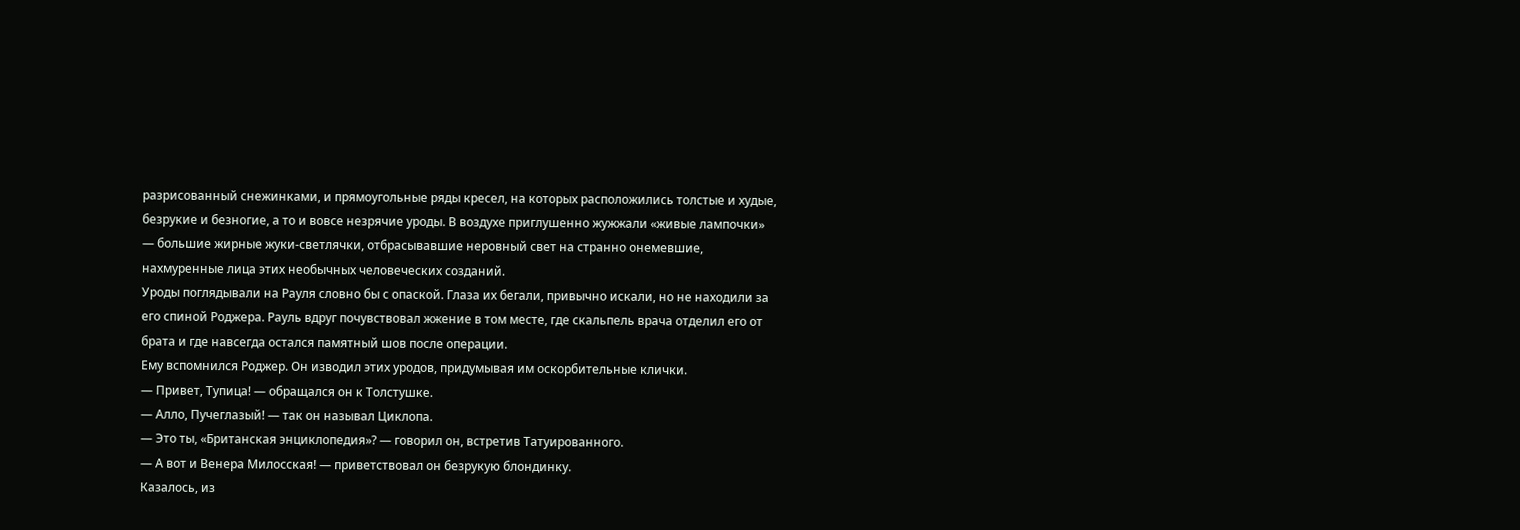разрисованный снежинками, и прямоугольные ряды кресел, на которых расположились толстые и худые, безрукие и безногие, а то и вовсе незрячие уроды. В воздухе приглушенно жужжали «живые лампочки» — большие жирные жуки-светлячки, отбрасывавшие неровный свет на странно онемевшие, нахмуренные лица этих необычных человеческих созданий.
Уроды поглядывали на Рауля словно бы с опаской. Глаза их бегали, привычно искали, но не находили за его спиной Роджера. Рауль вдруг почувствовал жжение в том месте, где скальпель врача отделил его от брата и где навсегда остался памятный шов после операции.
Ему вспомнился Роджер. Он изводил этих уродов, придумывая им оскорбительные клички.
— Привет, Тупица! — обращался он к Толстушке.
— Алло, Пучеглазый! — так он называл Циклопа.
— Это ты, «Британская энциклопедия»? — говорил он, встретив Татуированного.
— А вот и Венера Милосская! — приветствовал он безрукую блондинку.
Казалось, из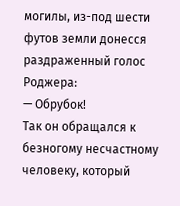могилы, из-под шести футов земли донесся раздраженный голос Роджера:
— Обрубок!
Так он обращался к безногому несчастному человеку, который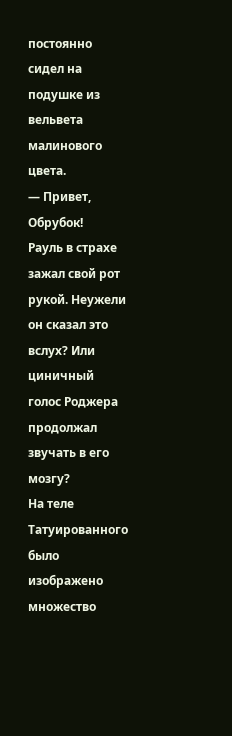постоянно сидел на подушке из вельвета малинового цвета.
— Привет, Обрубок!
Рауль в страхе зажал свой рот рукой. Неужели он сказал это вслух? Или циничный голос Роджера продолжал звучать в его мозгу?
На теле Татуированного было изображено множество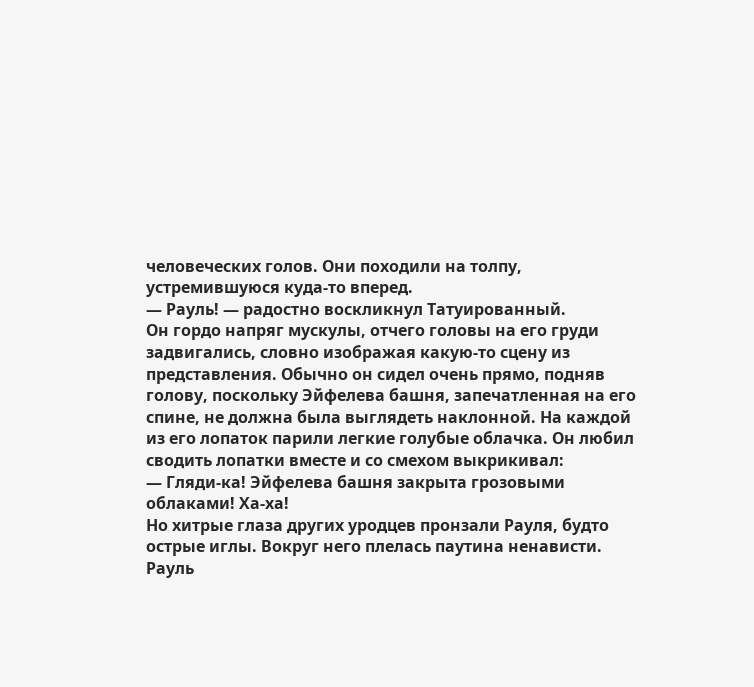человеческих голов. Они походили на толпу, устремившуюся куда-то вперед.
— Рауль! — радостно воскликнул Татуированный.
Он гордо напряг мускулы, отчего головы на его груди задвигались, словно изображая какую-то сцену из представления. Обычно он сидел очень прямо, подняв голову, поскольку Эйфелева башня, запечатленная на его спине, не должна была выглядеть наклонной. На каждой из его лопаток парили легкие голубые облачка. Он любил сводить лопатки вместе и со смехом выкрикивал:
— Гляди-ка! Эйфелева башня закрыта грозовыми облаками! Ха-ха!
Но хитрые глаза других уродцев пронзали Рауля, будто острые иглы. Вокруг него плелась паутина ненависти.
Рауль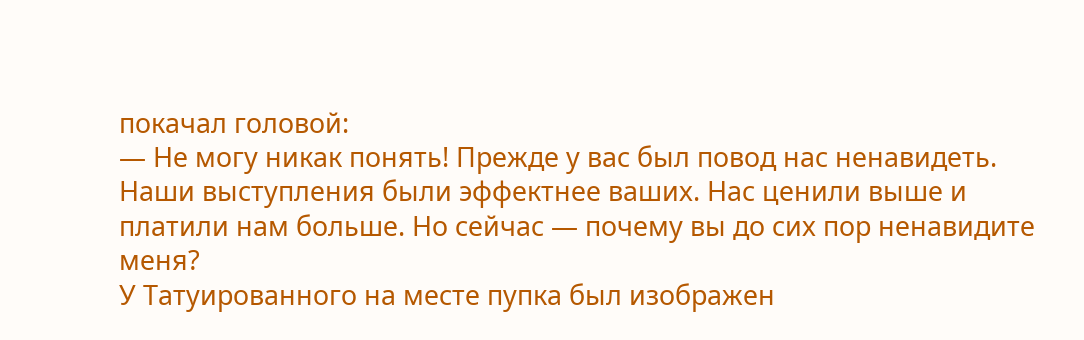покачал головой:
— Не могу никак понять! Прежде у вас был повод нас ненавидеть. Наши выступления были эффектнее ваших. Нас ценили выше и платили нам больше. Но сейчас — почему вы до сих пор ненавидите меня?
У Татуированного на месте пупка был изображен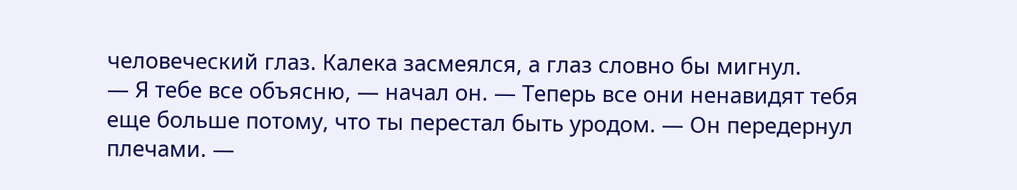человеческий глаз. Калека засмеялся, а глаз словно бы мигнул.
— Я тебе все объясню, — начал он. — Теперь все они ненавидят тебя еще больше потому, что ты перестал быть уродом. — Он передернул плечами. —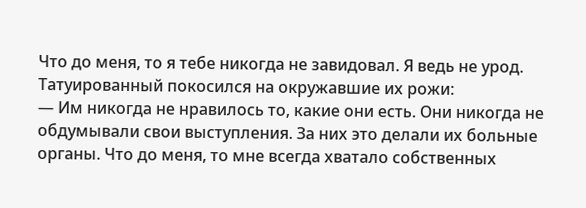Что до меня, то я тебе никогда не завидовал. Я ведь не урод.
Татуированный покосился на окружавшие их рожи:
— Им никогда не нравилось то, какие они есть. Они никогда не обдумывали свои выступления. За них это делали их больные органы. Что до меня, то мне всегда хватало собственных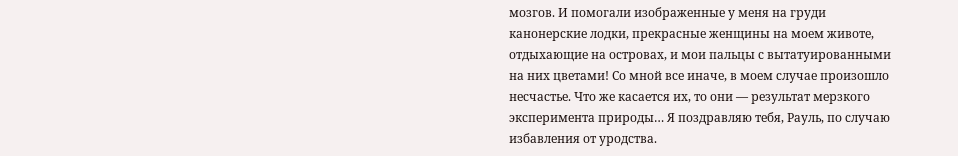мозгов. И помогали изображенные у меня на груди канонерские лодки, прекрасные женщины на моем животе, отдыхающие на островах, и мои пальцы с вытатуированными на них цветами! Со мной все иначе, в моем случае произошло несчастье. Что же касается их, то они — результат мерзкого эксперимента природы… Я поздравляю тебя, Рауль, по случаю избавления от уродства.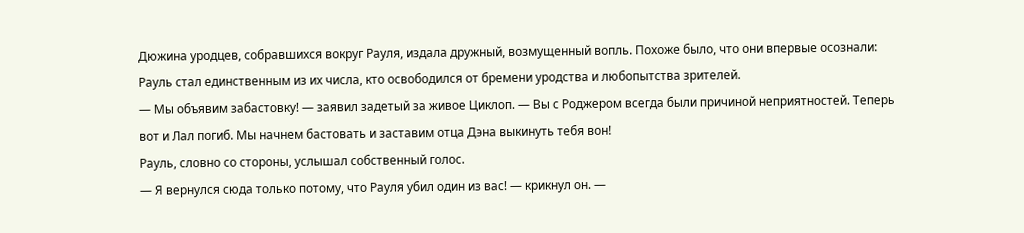Дюжина уродцев, собравшихся вокруг Рауля, издала дружный, возмущенный вопль. Похоже было, что они впервые осознали: Рауль стал единственным из их числа, кто освободился от бремени уродства и любопытства зрителей.
— Мы объявим забастовку! — заявил задетый за живое Циклоп. — Вы с Роджером всегда были причиной неприятностей. Теперь вот и Лал погиб. Мы начнем бастовать и заставим отца Дэна выкинуть тебя вон!
Рауль, словно со стороны, услышал собственный голос.
— Я вернулся сюда только потому, что Рауля убил один из вас! — крикнул он. —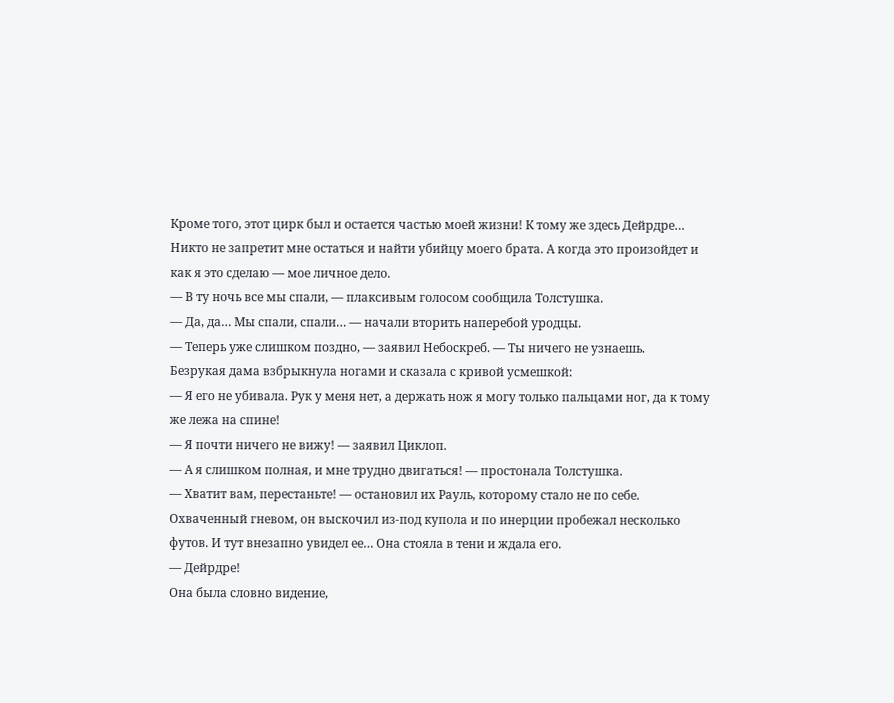Кроме того, этот цирк был и остается частью моей жизни! К тому же здесь Дейрдре… Никто не запретит мне остаться и найти убийцу моего брата. А когда это произойдет и как я это сделаю — мое личное дело.
— В ту ночь все мы спали, — плаксивым голосом сообщила Толстушка.
— Да, да… Мы спали, спали… — начали вторить наперебой уродцы.
— Теперь уже слишком поздно, — заявил Небоскреб. — Ты ничего не узнаешь.
Безрукая дама взбрыкнула ногами и сказала с кривой усмешкой:
— Я его не убивала. Рук у меня нет, а держать нож я могу только пальцами ног, да к тому же лежа на спине!
— Я почти ничего не вижу! — заявил Циклоп.
— А я слишком полная, и мне трудно двигаться! — простонала Толстушка.
— Хватит вам, перестаньте! — остановил их Рауль, которому стало не по себе.
Охваченный гневом, он выскочил из-под купола и по инерции пробежал несколько футов. И тут внезапно увидел ее… Она стояла в тени и ждала его.
— Дейрдре!
Она была словно видение,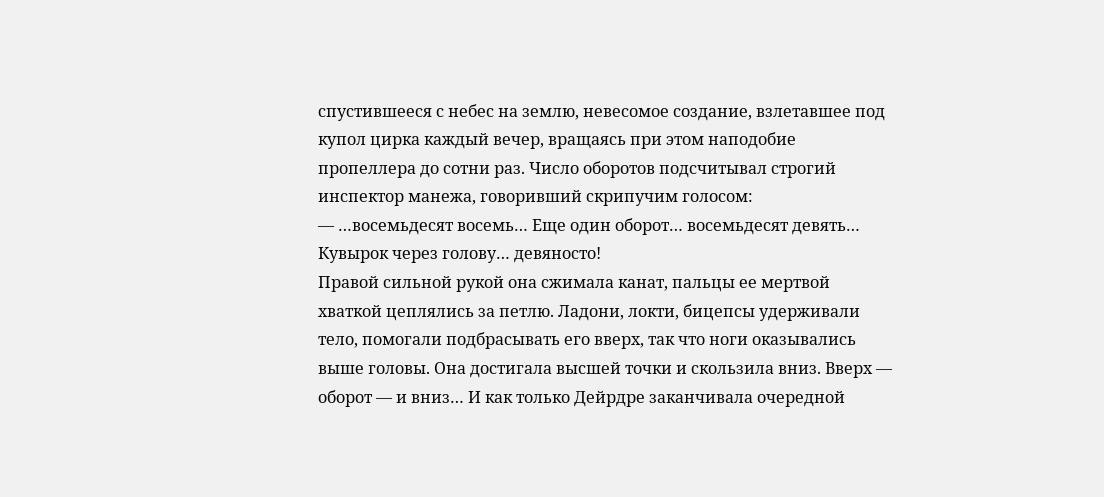спустившееся с небес на землю, невесомое создание, взлетавшее под купол цирка каждый вечер, вращаясь при этом наподобие пропеллера до сотни раз. Число оборотов подсчитывал строгий инспектор манежа, говоривший скрипучим голосом:
— …восемьдесят восемь… Еще один оборот… восемьдесят девять… Кувырок через голову… девяносто!
Правой сильной рукой она сжимала канат, пальцы ее мертвой хваткой цеплялись за петлю. Ладони, локти, бицепсы удерживали тело, помогали подбрасывать его вверх, так что ноги оказывались выше головы. Она достигала высшей точки и скользила вниз. Вверх — оборот — и вниз… И как только Дейрдре заканчивала очередной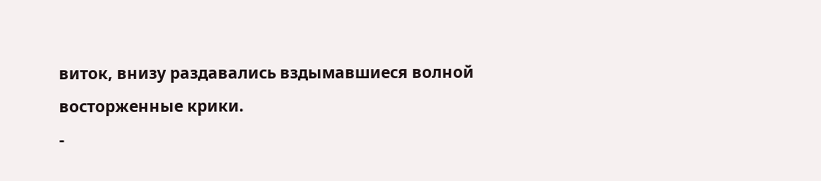виток, внизу раздавались вздымавшиеся волной восторженные крики.
-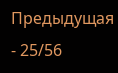Предыдущая
- 25/56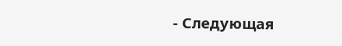- Следующая